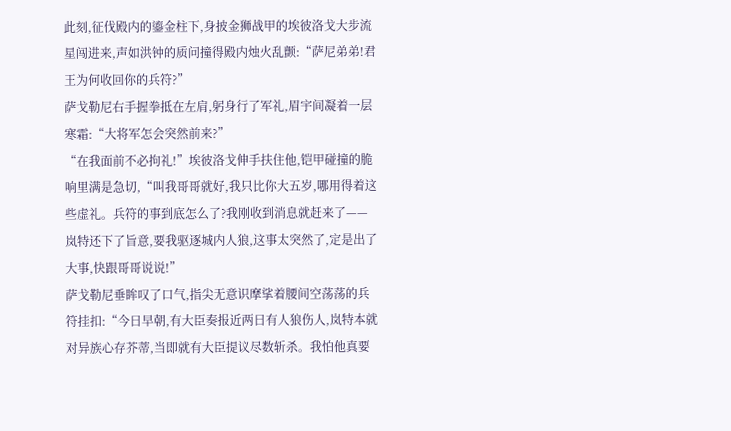此刻,征伐殿内的鎏金柱下,身披金狮战甲的埃彼洛戈大步流星闯进来,声如洪钟的质问撞得殿内烛火乱颤:“萨尼弟弟!君王为何收回你的兵符?”
萨戈勒尼右手握拳抵在左肩,躬身行了军礼,眉宇间凝着一层寒霜:“大将军怎会突然前来?”
“在我面前不必拘礼!”埃彼洛戈伸手扶住他,铠甲碰撞的脆响里满是急切,“叫我哥哥就好,我只比你大五岁,哪用得着这些虚礼。兵符的事到底怎么了?我刚收到消息就赶来了——岚特还下了旨意,要我驱逐城内人狼,这事太突然了,定是出了大事,快跟哥哥说说!”
萨戈勒尼垂眸叹了口气,指尖无意识摩挲着腰间空荡荡的兵符挂扣:“今日早朝,有大臣奏报近两日有人狼伤人,岚特本就对异族心存芥蒂,当即就有大臣提议尽数斩杀。我怕他真要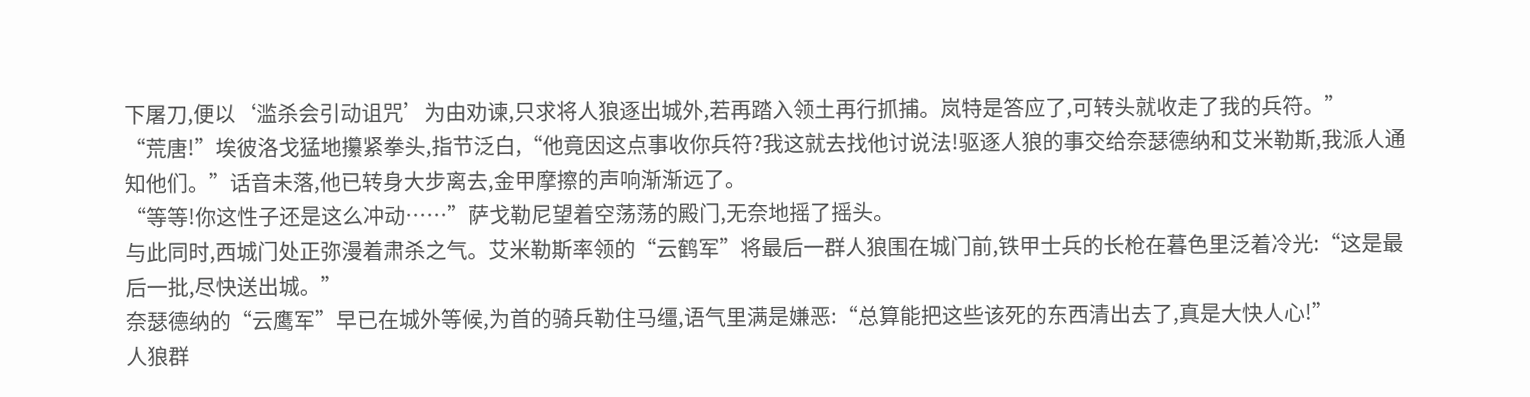下屠刀,便以‘滥杀会引动诅咒’为由劝谏,只求将人狼逐出城外,若再踏入领土再行抓捕。岚特是答应了,可转头就收走了我的兵符。”
“荒唐!”埃彼洛戈猛地攥紧拳头,指节泛白,“他竟因这点事收你兵符?我这就去找他讨说法!驱逐人狼的事交给奈瑟德纳和艾米勒斯,我派人通知他们。”话音未落,他已转身大步离去,金甲摩擦的声响渐渐远了。
“等等!你这性子还是这么冲动……”萨戈勒尼望着空荡荡的殿门,无奈地摇了摇头。
与此同时,西城门处正弥漫着肃杀之气。艾米勒斯率领的“云鹤军”将最后一群人狼围在城门前,铁甲士兵的长枪在暮色里泛着冷光:“这是最后一批,尽快送出城。”
奈瑟德纳的“云鹰军”早已在城外等候,为首的骑兵勒住马缰,语气里满是嫌恶:“总算能把这些该死的东西清出去了,真是大快人心!”
人狼群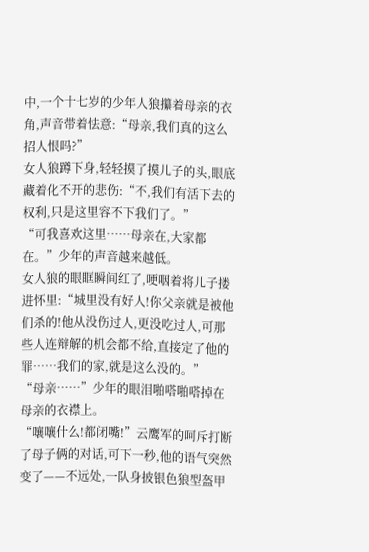中,一个十七岁的少年人狼攥着母亲的衣角,声音带着怯意:“母亲,我们真的这么招人恨吗?”
女人狼蹲下身,轻轻摸了摸儿子的头,眼底藏着化不开的悲伤:“不,我们有活下去的权利,只是这里容不下我们了。”
“可我喜欢这里……母亲在,大家都在。”少年的声音越来越低。
女人狼的眼眶瞬间红了,哽咽着将儿子搂进怀里:“城里没有好人!你父亲就是被他们杀的!他从没伤过人,更没吃过人,可那些人连辩解的机会都不给,直接定了他的罪……我们的家,就是这么没的。”
“母亲……”少年的眼泪啪嗒啪嗒掉在母亲的衣襟上。
“嚷嚷什么!都闭嘴!”云鹰军的呵斥打断了母子俩的对话,可下一秒,他的语气突然变了——不远处,一队身披银色狼型盔甲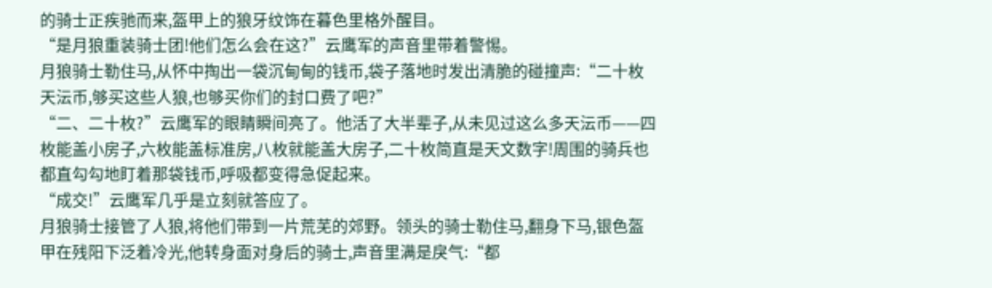的骑士正疾驰而来,盔甲上的狼牙纹饰在暮色里格外醒目。
“是月狼重装骑士团!他们怎么会在这?”云鹰军的声音里带着警惕。
月狼骑士勒住马,从怀中掏出一袋沉甸甸的钱币,袋子落地时发出清脆的碰撞声:“二十枚天沄币,够买这些人狼,也够买你们的封口费了吧?”
“二、二十枚?”云鹰军的眼睛瞬间亮了。他活了大半辈子,从未见过这么多天沄币——四枚能盖小房子,六枚能盖标准房,八枚就能盖大房子,二十枚简直是天文数字!周围的骑兵也都直勾勾地盯着那袋钱币,呼吸都变得急促起来。
“成交!”云鹰军几乎是立刻就答应了。
月狼骑士接管了人狼,将他们带到一片荒芜的郊野。领头的骑士勒住马,翻身下马,银色盔甲在残阳下泛着冷光,他转身面对身后的骑士,声音里满是戾气:“都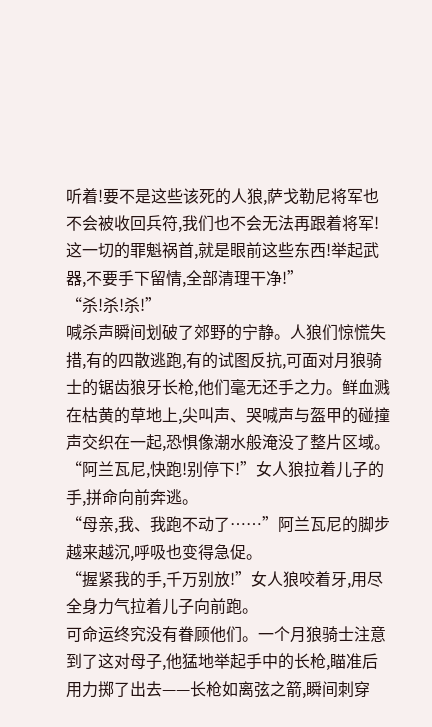听着!要不是这些该死的人狼,萨戈勒尼将军也不会被收回兵符,我们也不会无法再跟着将军!这一切的罪魁祸首,就是眼前这些东西!举起武器,不要手下留情,全部清理干净!”
“杀!杀!杀!”
喊杀声瞬间划破了郊野的宁静。人狼们惊慌失措,有的四散逃跑,有的试图反抗,可面对月狼骑士的锯齿狼牙长枪,他们毫无还手之力。鲜血溅在枯黄的草地上,尖叫声、哭喊声与盔甲的碰撞声交织在一起,恐惧像潮水般淹没了整片区域。
“阿兰瓦尼,快跑!别停下!”女人狼拉着儿子的手,拼命向前奔逃。
“母亲,我、我跑不动了……”阿兰瓦尼的脚步越来越沉,呼吸也变得急促。
“握紧我的手,千万别放!”女人狼咬着牙,用尽全身力气拉着儿子向前跑。
可命运终究没有眷顾他们。一个月狼骑士注意到了这对母子,他猛地举起手中的长枪,瞄准后用力掷了出去——长枪如离弦之箭,瞬间刺穿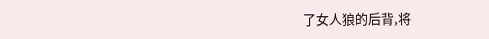了女人狼的后背,将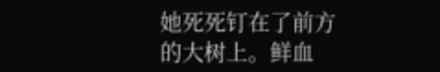她死死钉在了前方的大树上。鲜血